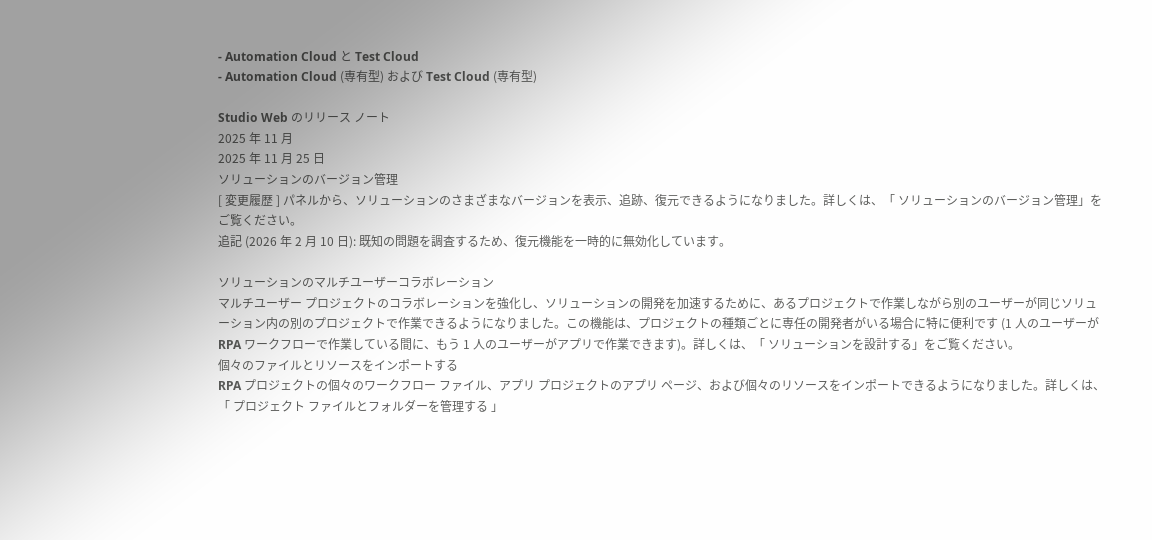- Automation Cloud と Test Cloud
- Automation Cloud (専有型) および Test Cloud (専有型)

Studio Web のリリース ノート
2025 年 11 月
2025 年 11 月 25 日
ソリューションのバージョン管理
[ 変更履歴 ] パネルから、ソリューションのさまざまなバージョンを表示、追跡、復元できるようになりました。詳しくは、「 ソリューションのバージョン管理」をご覧ください。
追記 (2026 年 2 月 10 日): 既知の問題を調査するため、復元機能を一時的に無効化しています。

ソリューションのマルチユーザーコラボレーション
マルチユーザー プロジェクトのコラボレーションを強化し、ソリューションの開発を加速するために、あるプロジェクトで作業しながら別のユーザーが同じソリューション内の別のプロジェクトで作業できるようになりました。この機能は、プロジェクトの種類ごとに専任の開発者がいる場合に特に便利です (1 人のユーザーが RPA ワークフローで作業している間に、もう 1 人のユーザーがアプリで作業できます)。詳しくは、「 ソリューションを設計する」をご覧ください。
個々のファイルとリソースをインポートする
RPA プロジェクトの個々のワークフロー ファイル、アプリ プロジェクトのアプリ ページ、および個々のリソースをインポートできるようになりました。詳しくは、「 プロジェクト ファイルとフォルダーを管理する 」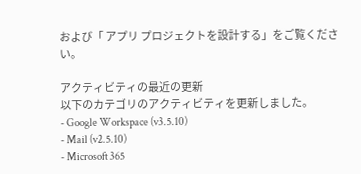および「 アプリ プロジェクトを設計する」をご覧ください。

アクティビティの最近の更新
以下のカテゴリのアクティビティを更新しました。
- Google Workspace (v3.5.10)
- Mail (v2.5.10)
- Microsoft 365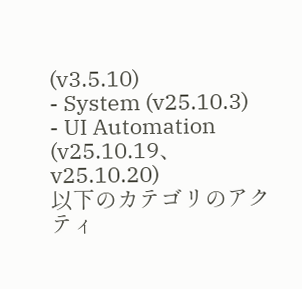(v3.5.10)
- System (v25.10.3)
- UI Automation (v25.10.19、v25.10.20)
以下のカテゴリのアクティ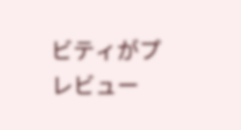ビティがプレビュー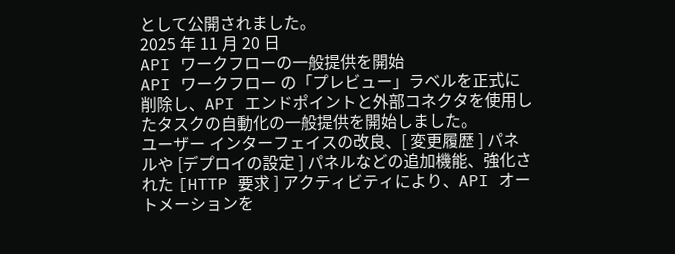として公開されました。
2025 年 11 月 20 日
API ワークフローの一般提供を開始
API ワークフロー の「プレビュー」ラベルを正式に削除し、API エンドポイントと外部コネクタを使用したタスクの自動化の一般提供を開始しました。
ユーザー インターフェイスの改良、[ 変更履歴 ] パネルや [デプロイの設定 ] パネルなどの追加機能、強化された [HTTP 要求 ] アクティビティにより、API オートメーションを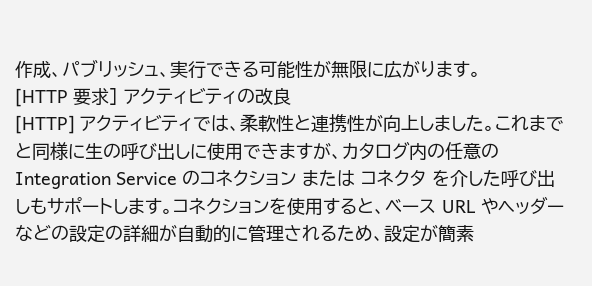作成、パブリッシュ、実行できる可能性が無限に広がります。
[HTTP 要求] アクティビティの改良
[HTTP] アクティビティでは、柔軟性と連携性が向上しました。これまでと同様に生の呼び出しに使用できますが、カタログ内の任意の Integration Service のコネクション または コネクタ を介した呼び出しもサポートします。コネクションを使用すると、ベース URL やヘッダーなどの設定の詳細が自動的に管理されるため、設定が簡素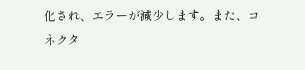化され、エラーが減少します。また、コネクタ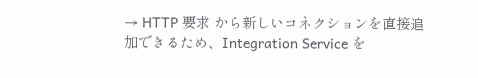→ HTTP 要求 から新しいコネクションを直接追加できるため、Integration Service を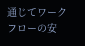通じてワークフローの安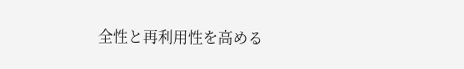全性と再利用性を高める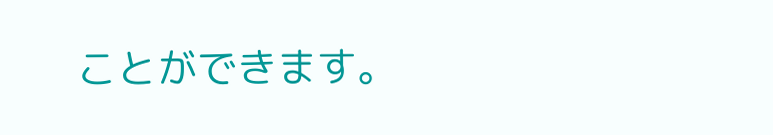ことができます。